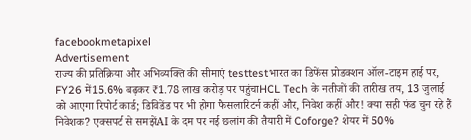facebookmetapixel
Advertisement
राज्य की प्रतिक्रिया और अभिव्यक्ति की सीमाएं testtestभारत का डिफेंस प्रोडक्शन ऑल-टाइम हाई पर, FY26 में15.6% बढ़कर ₹1.78 लाख करोड़ पर पहुंचाHCL Tech के नतीजों की तारीख तय, 13 जुलाई को आएगा रिपोर्ट कार्ड; डिविडेंड पर भी होगा फैसलारिटर्न कहीं और, निवेश कहीं और! क्या सही फंड चुन रहे हैं निवेशक? एक्सपर्ट से समझेंAI के दम पर नई छलांग की तैयारी में Coforge? शेयर में 50%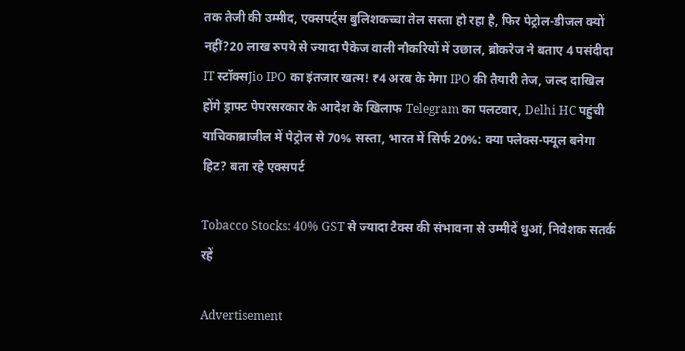तक तेजी की उम्मीद, एक्सपर्ट्स बुलिशकच्चा तेल सस्ता हो रहा है, फिर पेट्रोल-डीजल क्यों नहीं?20 लाख रुपये से ज्यादा पैकेज वाली नौकरियों में उछाल, ब्रोकरेज ने बताए 4 पसंदीदा IT स्टॉक्सJio IPO का इंतजार खत्म! ₹4 अरब के मेगा IPO की तैयारी तेज, जल्द दाखिल होंगे ड्राफ्ट पेपरसरकार के आदेश के खिलाफ Telegram का पलटवार, Delhi HC पहुंची याचिकाब्राजील में पेट्रोल से 70% सस्ता, भारत में सिर्फ 20%: क्या फ्लेक्स-फ्यूल बनेगा हिट? बता रहे एक्सपर्ट

Tobacco Stocks: 40% GST से ज्यादा टैक्स की संभावना से उम्मीदें धुआं, निवेशक सतर्क रहें

Advertisement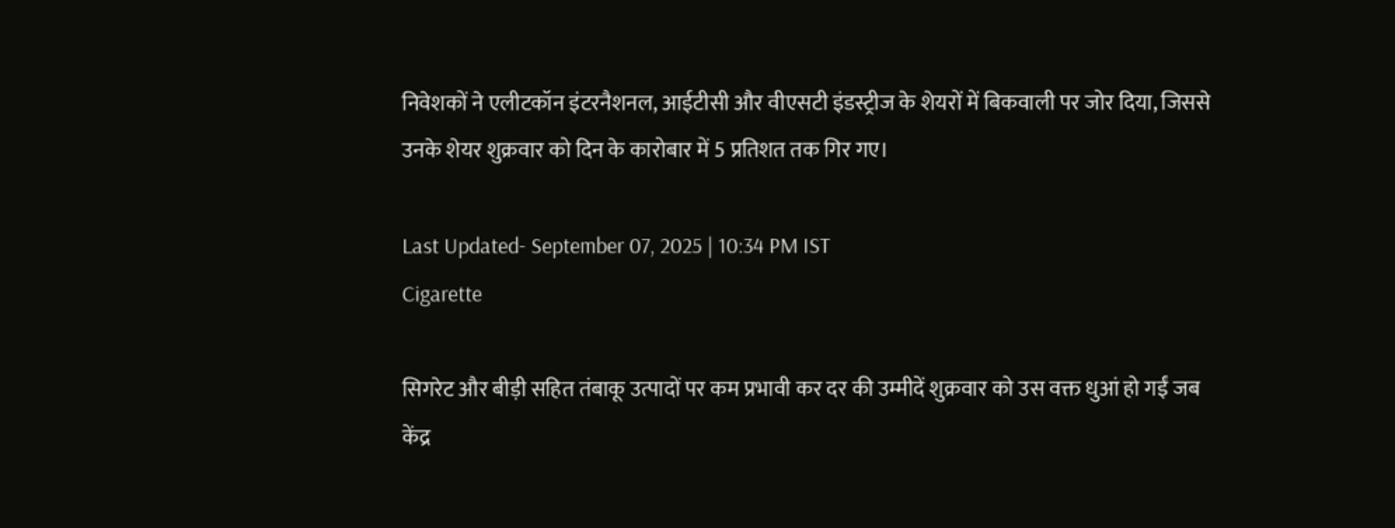निवेशकों ने एलीटकॉन इंटरनैशनल, आईटीसी और वीएसटी इंडस्ट्रीज के शेयरों में बिकवाली पर जोर दिया, जिससे उनके शेयर शुक्रवार को दिन के कारोबार में 5 प्रतिशत तक गिर गए।

Last Updated- September 07, 2025 | 10:34 PM IST
Cigarette

सिगरेट और बीड़ी सहित तंबाकू उत्पादों पर कम प्रभावी कर दर की उम्मीदें शुक्रवार को उस वक्त धुआं हो गईं जब केंद्र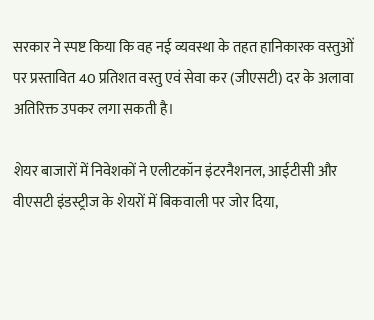सरकार ने स्पष्ट किया कि वह नई व्यवस्था के तहत हानिकारक वस्तुओं पर प्रस्तावित 40 प्रतिशत वस्तु एवं सेवा कर (जीएसटी) दर के अलावा अतिरिक्त उपकर लगा सकती है।

शेयर बाजारों में निवेशकों ने एलीटकॉन इंटरनैशनल, आईटीसी और वीएसटी इंडस्ट्रीज के शेयरों में बिकवाली पर जोर दिया,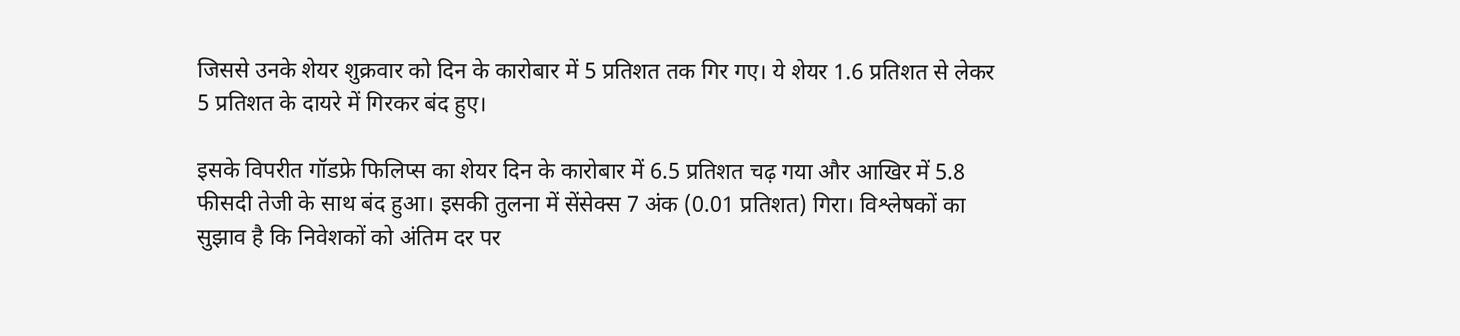जिससे उनके शेयर शुक्रवार को दिन के कारोबार में 5 प्रतिशत तक गिर गए। ये शेयर 1.6 प्रतिशत से लेकर 5 प्रतिशत के दायरे में गिरकर बंद हुए।

इसके विपरीत गॉडफ्रे फिलिप्स का शेयर दिन के कारोबार में 6.5 प्रतिशत चढ़ गया और आखिर में 5.8 फीसदी तेजी के साथ बंद हुआ। इसकी तुलना में सेंसेक्स 7 अंक (0.01 प्रतिशत) गिरा। विश्लेषकों का सुझाव है कि निवेशकों को अंतिम दर पर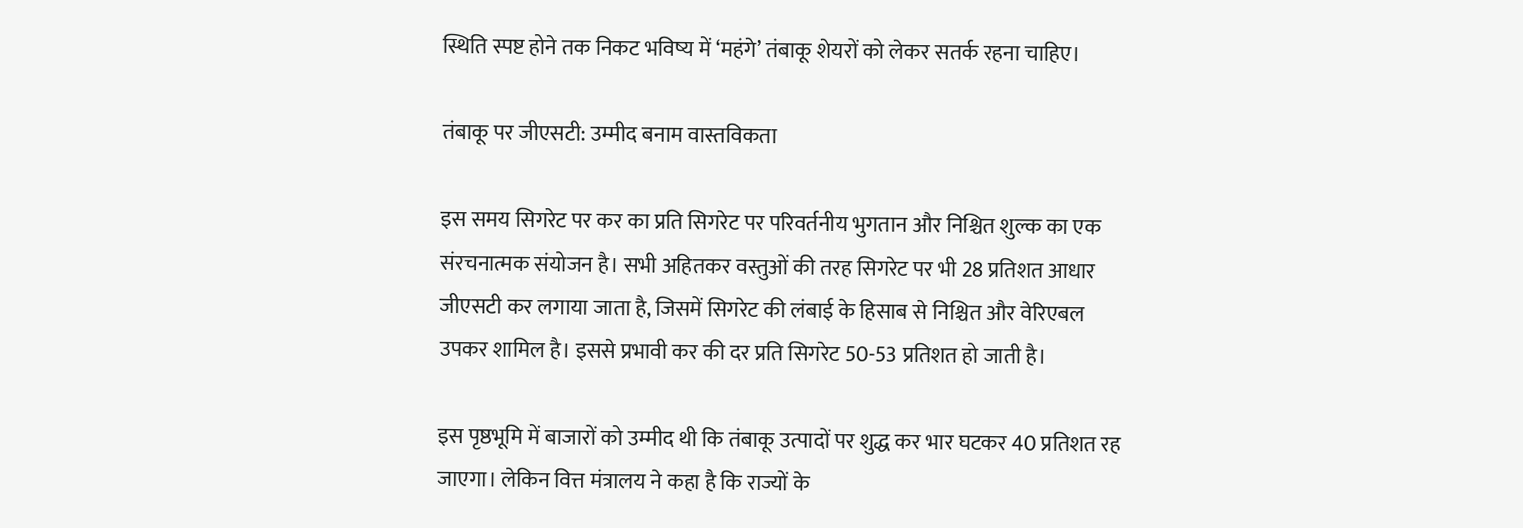स्थिति स्पष्ट होने तक निकट भविष्य में ‘महंगे’ तंबाकू शेयरों को लेकर सतर्क रहना चाहिए।

तंबाकू पर जीएसटी: उम्मीद बनाम वास्तविकता

इस समय सिगरेट पर कर का प्रति सिगरेट पर परिवर्तनीय भुगतान और निश्चित शुल्क का एक संरचनात्मक संयोजन है। सभी अहितकर वस्तुओं की तरह सिगरेट पर भी 28 प्रतिशत आधार जीएसटी कर लगाया जाता है, जिसमें सिगरेट की लंबाई के हिसाब से निश्चित और वेरिएबल उपकर शामिल है। इससे प्रभावी कर की दर प्रति सिगरेट 50-53 प्रतिशत हो जाती है।

इस पृष्ठभूमि में बाजारों को उम्मीद थी कि तंबाकू उत्पादों पर शुद्ध कर भार घटकर 40 प्रतिशत रह जाएगा। लेकिन वित्त मंत्रालय ने कहा है कि राज्यों के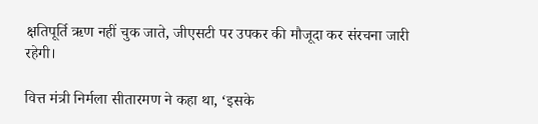क्षतिपूर्ति ऋण नहीं चुक जाते, जीएसटी पर उपकर की मौजूदा कर संरचना जारी रहेगी।

वित्त मंत्री निर्मला सीतारमण ने कहा था, ‘इसके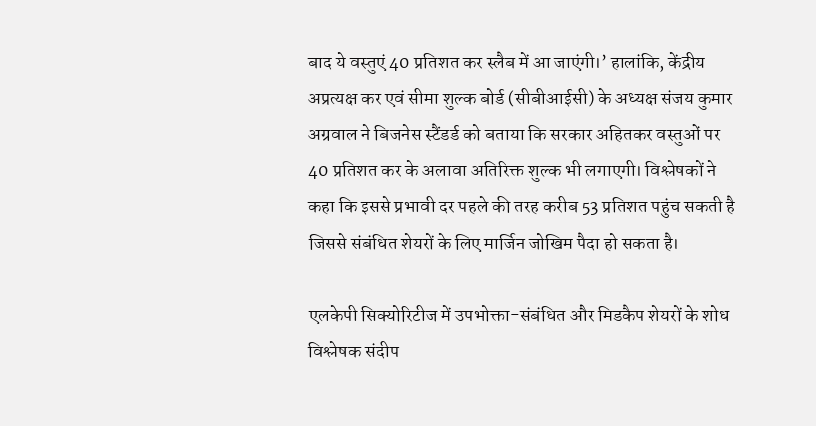बाद ये वस्तुएं 40 प्रतिशत कर स्लैब में आ जाएंगी।’ हालांकि, केंद्रीय अप्रत्यक्ष कर एवं सीमा शुल्क बोर्ड (सीबीआईसी) के अध्यक्ष संजय कुमार अग्रवाल ने बिजनेस स्टैंडर्ड को बताया कि सरकार अहितकर वस्तुओं पर 40 प्रतिशत कर के अलावा अतिरिक्त शुल्क भी लगाएगी। विश्लेषकों ने कहा कि इससे प्रभावी दर पहले की तरह करीब 53 प्रतिशत पहुंच सकती है जिससे संबंधित शेयरों के लिए मार्जिन जोखिम पैदा हो सकता है।

एलकेपी सिक्योरिटीज में उपभोक्ता-संबंधित और मिडकैप शेयरों के शोध विश्लेषक संदीप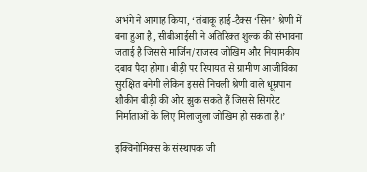अभंगे ने आगाह किया, ‘तंबाकू हाई-टैक्स ‘सिन’ श्रेणी में बना हुआ है, सीबीआईसी ने अतिरिक्त शुल्क की संभावना जताई है जिससे मार्जिन/राजस्व जोखिम और नियामकीय दबाव पैदा होगा। बीड़ी पर रियायत से ग्रामीण आजीविका सुरक्षित बनेगी लेकिन इससे निचली श्रेणी वाले धूम्रपान शौकीन बीड़ी की ओर झुक सकते हैं जिससे सिगरेट निर्माताओं के लिए मिलाजुला जोखिम हो सकता है।’

इक्विनोमिक्स के संस्थापक जी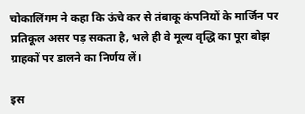चोकालिंगम ने कहा कि ऊंचे कर से तंबाकू कंपनियों के मार्जिन पर प्रतिकूल असर पड़ सकता है, भले ही वे मूल्य वृद्धि का पूरा बोझ ग्राहकों पर डालने का निर्णय लें।

इस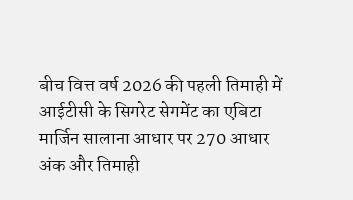बीच वित्त वर्ष 2026 की पहली तिमाही में आईटीसी के सिगरेट सेगमेंट का एबिटा मार्जिन सालाना आधार पर 270 आधार अंक और तिमाही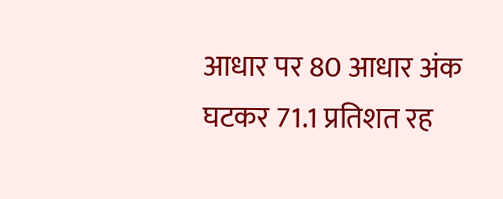आधार पर 80 आधार अंक घटकर 71.1 प्रतिशत रह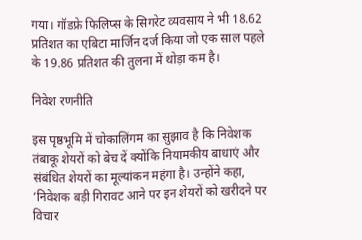गया। गॉडफ्रे फिलिप्स के सिगरेट व्यवसाय ने भी 18.62 प्रतिशत का एबिटा मार्जिन दर्ज किया जो एक साल पहले के 19.86 प्रतिशत की तुलना में थोड़ा कम है।

निवेश रणनीति

इस पृष्ठभूमि में चोकालिंगम का सुझाव है कि निवेशक तंबाकू शेयरों को बेच दें क्योंकि नियामकीय बाधाएं और संबंधित शेयरों का मूल्यांकन महंगा है। उन्होंने कहा, ‘निवेशक बड़ी गिरावट आने पर इन शेयरों को खरीदने पर विचार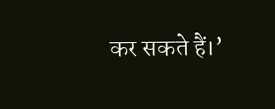कर सकते हैं।’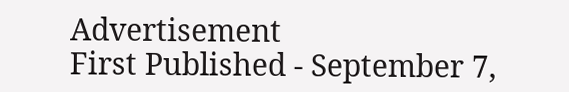Advertisement
First Published - September 7,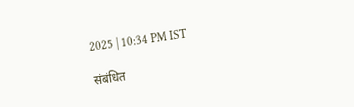2025 | 10:34 PM IST

संबंधित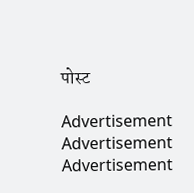पोस्ट

Advertisement
Advertisement
Advertisement